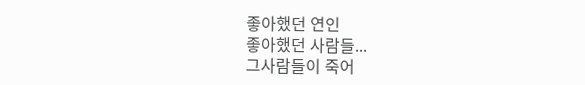좋아했던 연인
좋아했던 사람들...
그사람들이 죽어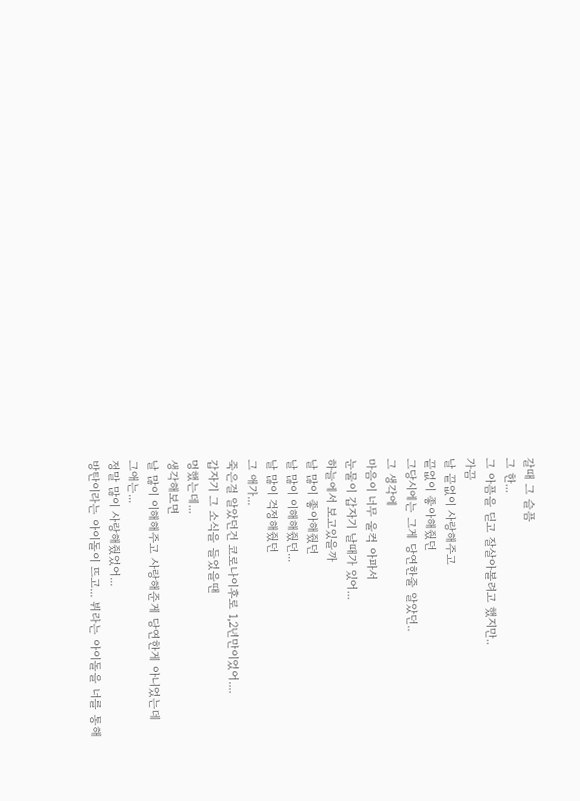갈때 그 슬픔
그 한...
그 아픔을 딛고 잘살아볼려고 했지만..
가끔
날 끝없이 사랑해주고
끝없이 좋아해줬던
그당시에는 그게 당연한줄 알았던..
그 생각에
마음이 너무 울컥 아파서
눈물이 갑자기 날때가 있어...
하늘에서 보고있을까
날 많이 좋아해줬던
날 많이 이해해줬던...
날 많이 걱정해줬던
그 애가...
죽은걸 알았던건 코로나이후로 1,2년만이었어....
갑자기 그 소식을 들었을땐
멍했는데...
생각해보면
날 많이 이해해주고 사랑해준게 당연한게 아니었는데
그애는...
정말 많이 사랑해줬었어...
방탄이라는 아이돌이 뜨고... 뷔라는 아이돌을 너를 통해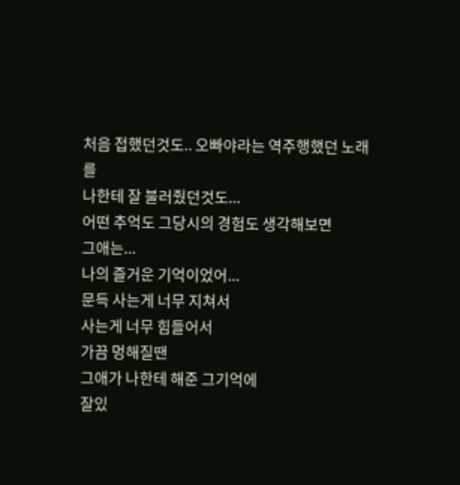처음 접했던것도.. 오빠야라는 역주행했던 노래를
나한테 잘 불러줬던것도...
어떤 추억도 그당시의 경험도 생각해보면
그애는...
나의 즐거운 기억이었어...
문득 사는게 너무 지쳐서
사는게 너무 힘들어서
가끔 멍해질땐
그애가 나한테 해준 그기억에
잘있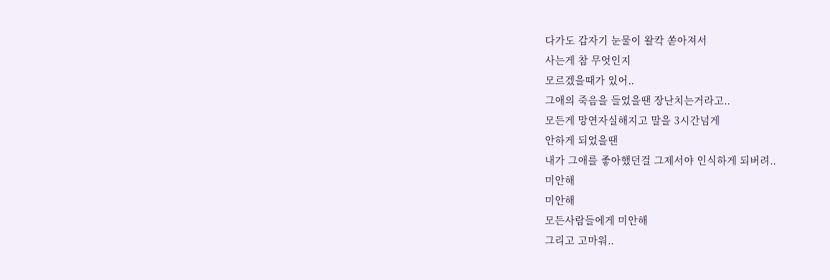다가도 갑자기 눈물이 왈칵 쏟아져서
사는게 참 무엇인지
모르겠을때가 있어..
그애의 죽음을 들었을땐 장난치는거라고..
모든게 망연자실해지고 말을 3시간넘게
안하게 되었을땐
내가 그애를 좋아했던걸 그제서야 인식하게 되버려..
미안해
미안해
모든사람들에게 미안해
그리고 고마워..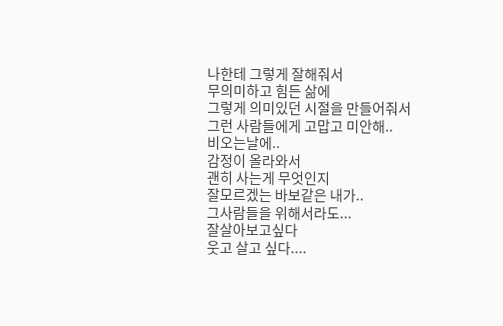나한테 그렇게 잘해줘서
무의미하고 힘든 삶에
그렇게 의미있던 시절을 만들어줘서
그런 사람들에게 고맙고 미안해..
비오는날에..
감정이 올라와서
괜히 사는게 무엇인지
잘모르겠는 바보같은 내가..
그사람들을 위해서라도...
잘살아보고싶다
웃고 살고 싶다....